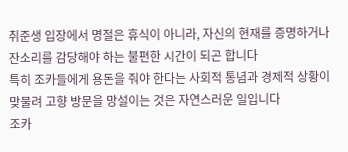취준생 입장에서 명절은 휴식이 아니라, 자신의 현재를 증명하거나
잔소리를 감당해야 하는 불편한 시간이 되곤 합니다
특히 조카들에게 용돈을 줘야 한다는 사회적 통념과 경제적 상황이
맞물려 고향 방문을 망설이는 것은 자연스러운 일입니다
조카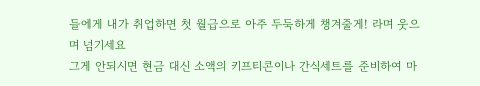들에게 내가 취업하면 첫 월급으로 아주 두둑하게 챙겨줄게! 라며 웃으며 넘기세요
그게 안되시면 현금 대신 소액의 키프티콘이나 간식세트를 준비하여 마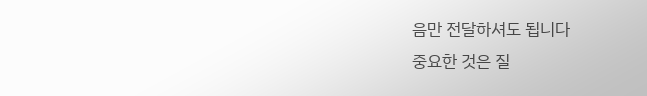음만 전달하셔도 됩니다
중요한 것은 질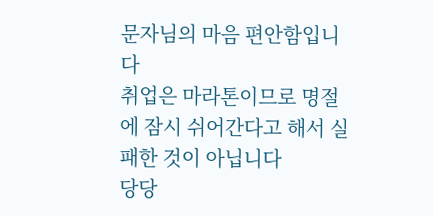문자님의 마음 편안함입니다
취업은 마라톤이므로 명절에 잠시 쉬어간다고 해서 실패한 것이 아닙니다
당당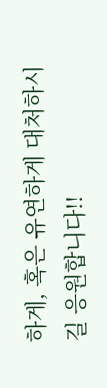하게, 혹은 유연하게 대처하시길 응원합니다!!